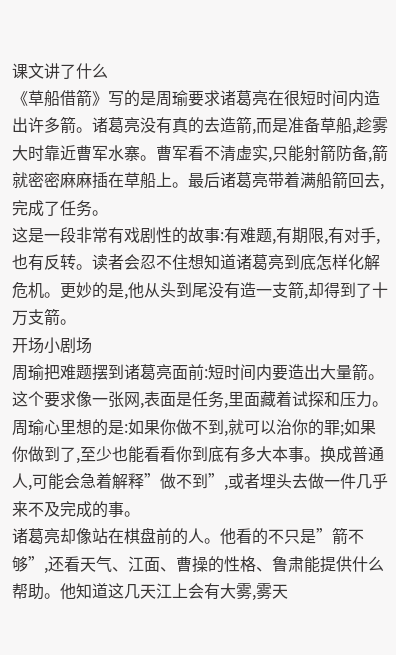课文讲了什么
《草船借箭》写的是周瑜要求诸葛亮在很短时间内造出许多箭。诸葛亮没有真的去造箭,而是准备草船,趁雾大时靠近曹军水寨。曹军看不清虚实,只能射箭防备,箭就密密麻麻插在草船上。最后诸葛亮带着满船箭回去,完成了任务。
这是一段非常有戏剧性的故事:有难题,有期限,有对手,也有反转。读者会忍不住想知道诸葛亮到底怎样化解危机。更妙的是,他从头到尾没有造一支箭,却得到了十万支箭。
开场小剧场
周瑜把难题摆到诸葛亮面前:短时间内要造出大量箭。这个要求像一张网,表面是任务,里面藏着试探和压力。周瑜心里想的是:如果你做不到,就可以治你的罪;如果你做到了,至少也能看看你到底有多大本事。换成普通人,可能会急着解释”做不到”,或者埋头去做一件几乎来不及完成的事。
诸葛亮却像站在棋盘前的人。他看的不只是”箭不够”,还看天气、江面、曹操的性格、鲁肃能提供什么帮助。他知道这几天江上会有大雾,雾天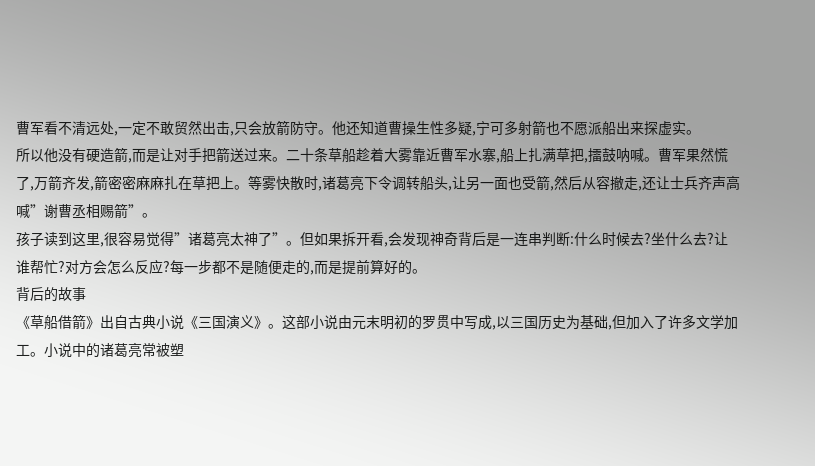曹军看不清远处,一定不敢贸然出击,只会放箭防守。他还知道曹操生性多疑,宁可多射箭也不愿派船出来探虚实。
所以他没有硬造箭,而是让对手把箭送过来。二十条草船趁着大雾靠近曹军水寨,船上扎满草把,擂鼓呐喊。曹军果然慌了,万箭齐发,箭密密麻麻扎在草把上。等雾快散时,诸葛亮下令调转船头,让另一面也受箭,然后从容撤走,还让士兵齐声高喊”谢曹丞相赐箭”。
孩子读到这里,很容易觉得”诸葛亮太神了”。但如果拆开看,会发现神奇背后是一连串判断:什么时候去?坐什么去?让谁帮忙?对方会怎么反应?每一步都不是随便走的,而是提前算好的。
背后的故事
《草船借箭》出自古典小说《三国演义》。这部小说由元末明初的罗贯中写成,以三国历史为基础,但加入了许多文学加工。小说中的诸葛亮常被塑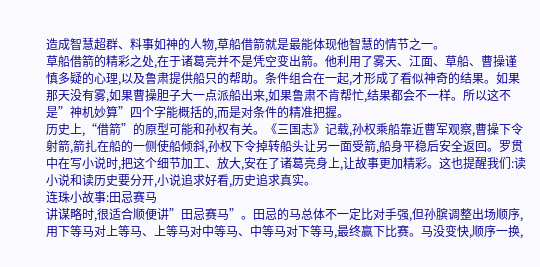造成智慧超群、料事如神的人物,草船借箭就是最能体现他智慧的情节之一。
草船借箭的精彩之处,在于诸葛亮并不是凭空变出箭。他利用了雾天、江面、草船、曹操谨慎多疑的心理,以及鲁肃提供船只的帮助。条件组合在一起,才形成了看似神奇的结果。如果那天没有雾,如果曹操胆子大一点派船出来,如果鲁肃不肯帮忙,结果都会不一样。所以这不是”神机妙算”四个字能概括的,而是对条件的精准把握。
历史上,“借箭”的原型可能和孙权有关。《三国志》记载,孙权乘船靠近曹军观察,曹操下令射箭,箭扎在船的一侧使船倾斜,孙权下令掉转船头让另一面受箭,船身平稳后安全返回。罗贯中在写小说时,把这个细节加工、放大,安在了诸葛亮身上,让故事更加精彩。这也提醒我们:读小说和读历史要分开,小说追求好看,历史追求真实。
连珠小故事:田忌赛马
讲谋略时,很适合顺便讲”田忌赛马”。田忌的马总体不一定比对手强,但孙膑调整出场顺序,用下等马对上等马、上等马对中等马、中等马对下等马,最终赢下比赛。马没变快,顺序一换,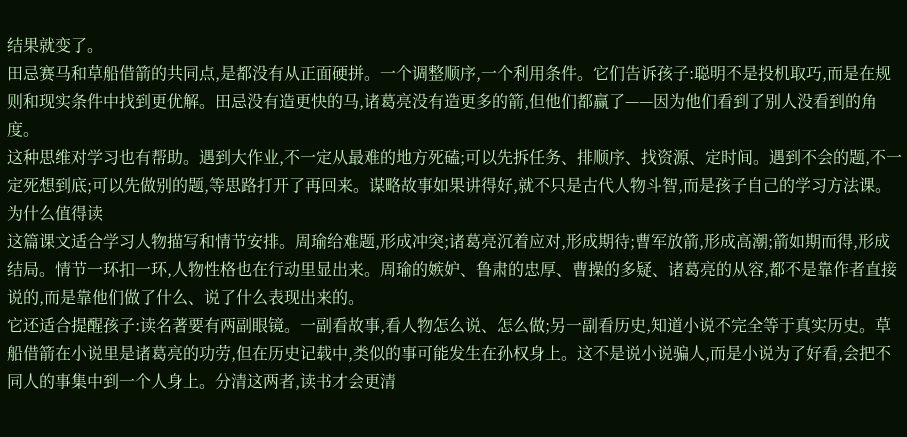结果就变了。
田忌赛马和草船借箭的共同点,是都没有从正面硬拼。一个调整顺序,一个利用条件。它们告诉孩子:聪明不是投机取巧,而是在规则和现实条件中找到更优解。田忌没有造更快的马,诸葛亮没有造更多的箭,但他们都赢了——因为他们看到了别人没看到的角度。
这种思维对学习也有帮助。遇到大作业,不一定从最难的地方死磕;可以先拆任务、排顺序、找资源、定时间。遇到不会的题,不一定死想到底;可以先做别的题,等思路打开了再回来。谋略故事如果讲得好,就不只是古代人物斗智,而是孩子自己的学习方法课。
为什么值得读
这篇课文适合学习人物描写和情节安排。周瑜给难题,形成冲突;诸葛亮沉着应对,形成期待;曹军放箭,形成高潮;箭如期而得,形成结局。情节一环扣一环,人物性格也在行动里显出来。周瑜的嫉妒、鲁肃的忠厚、曹操的多疑、诸葛亮的从容,都不是靠作者直接说的,而是靠他们做了什么、说了什么表现出来的。
它还适合提醒孩子:读名著要有两副眼镜。一副看故事,看人物怎么说、怎么做;另一副看历史,知道小说不完全等于真实历史。草船借箭在小说里是诸葛亮的功劳,但在历史记载中,类似的事可能发生在孙权身上。这不是说小说骗人,而是小说为了好看,会把不同人的事集中到一个人身上。分清这两者,读书才会更清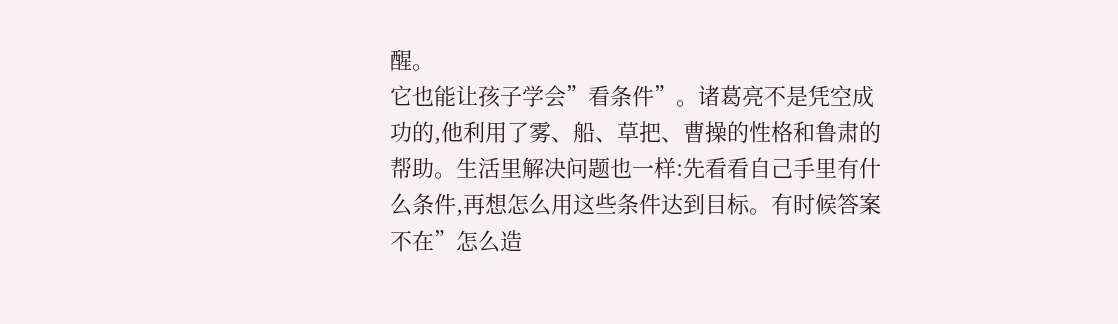醒。
它也能让孩子学会”看条件”。诸葛亮不是凭空成功的,他利用了雾、船、草把、曹操的性格和鲁肃的帮助。生活里解决问题也一样:先看看自己手里有什么条件,再想怎么用这些条件达到目标。有时候答案不在”怎么造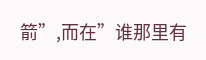箭”,而在”谁那里有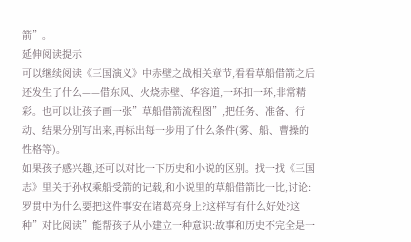箭”。
延伸阅读提示
可以继续阅读《三国演义》中赤壁之战相关章节,看看草船借箭之后还发生了什么——借东风、火烧赤壁、华容道,一环扣一环,非常精彩。也可以让孩子画一张”草船借箭流程图”,把任务、准备、行动、结果分别写出来,再标出每一步用了什么条件(雾、船、曹操的性格等)。
如果孩子感兴趣,还可以对比一下历史和小说的区别。找一找《三国志》里关于孙权乘船受箭的记载,和小说里的草船借箭比一比,讨论:罗贯中为什么要把这件事安在诸葛亮身上?这样写有什么好处?这种”对比阅读”能帮孩子从小建立一种意识:故事和历史不完全是一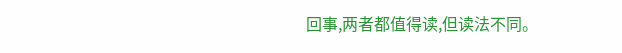回事,两者都值得读,但读法不同。